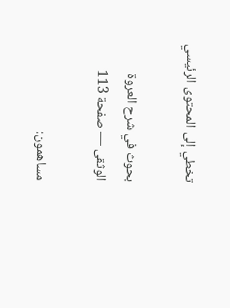تخطي إلى المحتوى الرئيسي

بحوث في شرح العروة الوثقى — صفحة 113

مساهمون: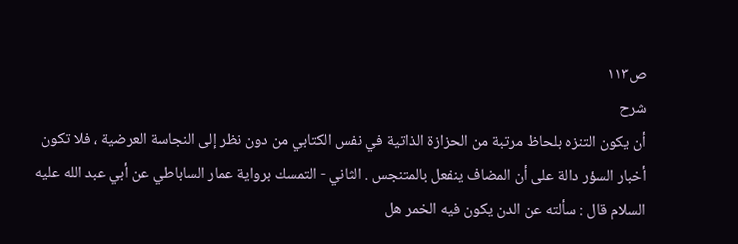ص١١٣
شرح
أن يكون التنزه بلحاظ مرتبة من الحزازة الذاتية في نفس الكتابي من دون نظر إلى النجاسة العرضية ، فلا تكون أخبار السؤر دالة على أن المضاف ينفعل بالمتنجس . الثاني - التمسك برواية عمار الساباطي عن أبي عبد الله عليه السلام قال : سألته عن الدن يكون فيه الخمر هل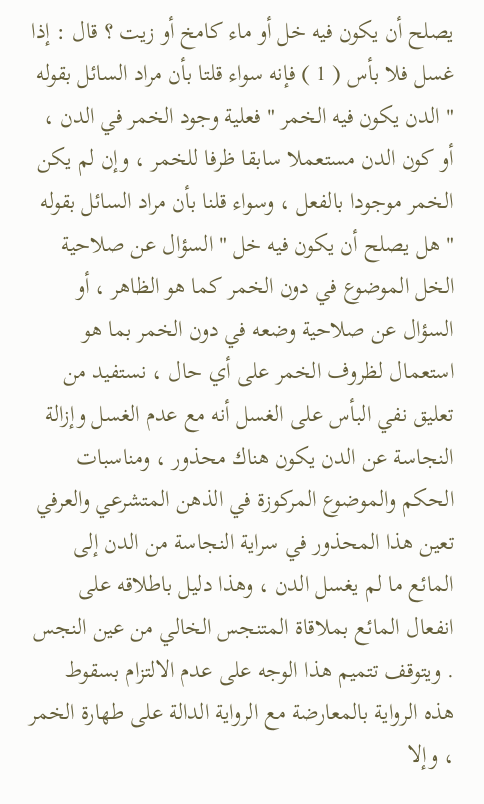يصلح أن يكون فيه خل أو ماء كامخ أو زيت ؟ قال : إذا غسل فلا بأس ( 1 ) فإنه سواء قلتا بأن مراد السائل بقوله " الدن يكون فيه الخمر " فعلية وجود الخمر في الدن ، أو كون الدن مستعملا سابقا ظرفا للخمر ، وإن لم يكن الخمر موجودا بالفعل ، وسواء قلنا بأن مراد السائل بقوله " هل يصلح أن يكون فيه خل " السؤال عن صلاحية الخل الموضوع في دون الخمر كما هو الظاهر ، أو السؤال عن صلاحية وضعه في دون الخمر بما هو استعمال لظروف الخمر على أي حال ، نستفيد من تعليق نفي البأس على الغسل أنه مع عدم الغسل وإزالة النجاسة عن الدن يكون هناك محذور ، ومناسبات الحكم والموضوع المركوزة في الذهن المتشرعي والعرفي تعين هذا المحذور في سراية النجاسة من الدن إلى المائع ما لم يغسل الدن ، وهذا دليل باطلاقه على انفعال المائع بملاقاة المتنجس الخالي من عين النجس . ويتوقف تتميم هذا الوجه على عدم الالتزام بسقوط هذه الرواية بالمعارضة مع الرواية الدالة على طهارة الخمر ، وإلا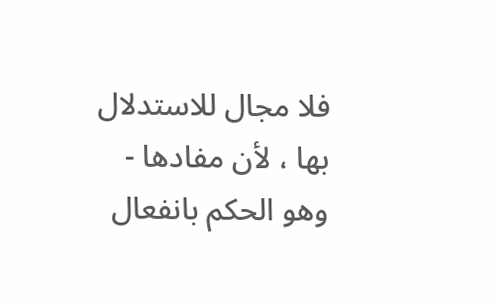فلا مجال للاستدلال بها ، لأن مفادها - وهو الحكم بانفعال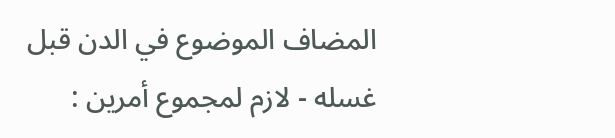المضاف الموضوع في الدن قبل غسله - لازم لمجموع أمرين :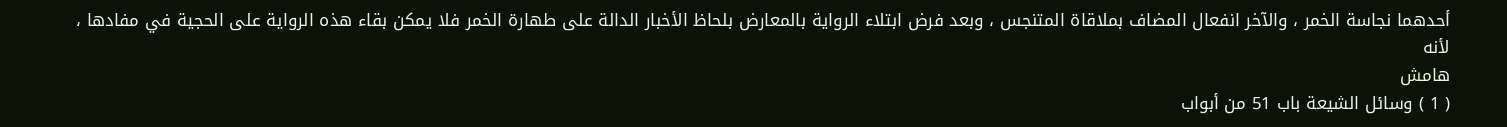أحدهما نجاسة الخمر ، والآخر انفعال المضاف بملاقاة المتنجس ، وبعد فرض ابتلاء الرواية بالمعارض بلحاظ الأخبار الدالة على طهارة الخمر فلا يمكن بقاء هذه الرواية على الحجية في مفادها ، لأنه
هامش
( 1 ) وسائل الشيعة باب 51 من أبواب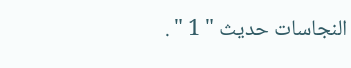النجاسات حديث " 1 " .